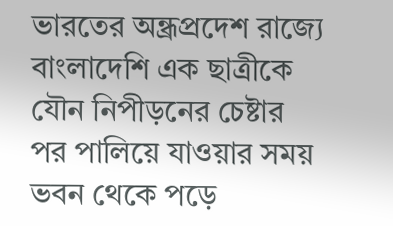ভারতের অন্ধ্রপ্রদেশ রাজ্যে বাংলাদেশি এক ছাত্রীকে যৌন নিপীড়নের চেষ্টার পর পালিয়ে যাওয়ার সময় ভবন থেকে পড়ে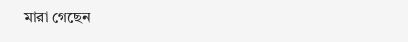মারা গেছেন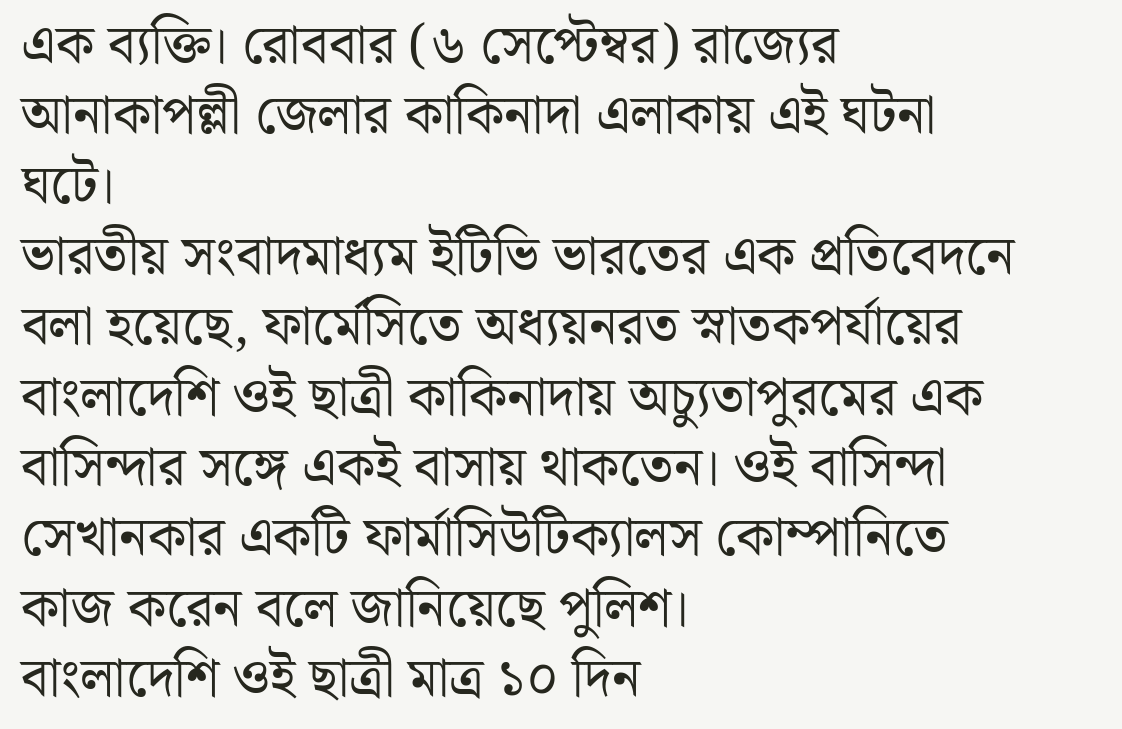এক ব্যক্তি। রোববার (৬ সেপ্টেম্বর) রাজ্যের আনাকাপল্লী জেলার কাকিনাদা এলাকায় এই ঘটনা ঘটে।
ভারতীয় সংবাদমাধ্যম ইটিভি ভারতের এক প্রতিবেদনে বলা হয়েছে, ফার্মেসিতে অধ্যয়নরত স্নাতকপর্যায়ের বাংলাদেশি ওই ছাত্রী কাকিনাদায় অচ্যুতাপুরমের এক বাসিন্দার সঙ্গে একই বাসায় থাকতেন। ওই বাসিন্দা সেখানকার একটি ফার্মাসিউটিক্যালস কোম্পানিতে কাজ করেন বলে জানিয়েছে পুলিশ।
বাংলাদেশি ওই ছাত্রী মাত্র ১০ দিন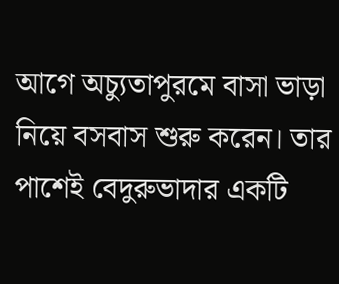আগে অচ্যুতাপুরমে বাসা ভাড়া নিয়ে বসবাস শুরু করেন। তার পাশেই বেদুরুভাদার একটি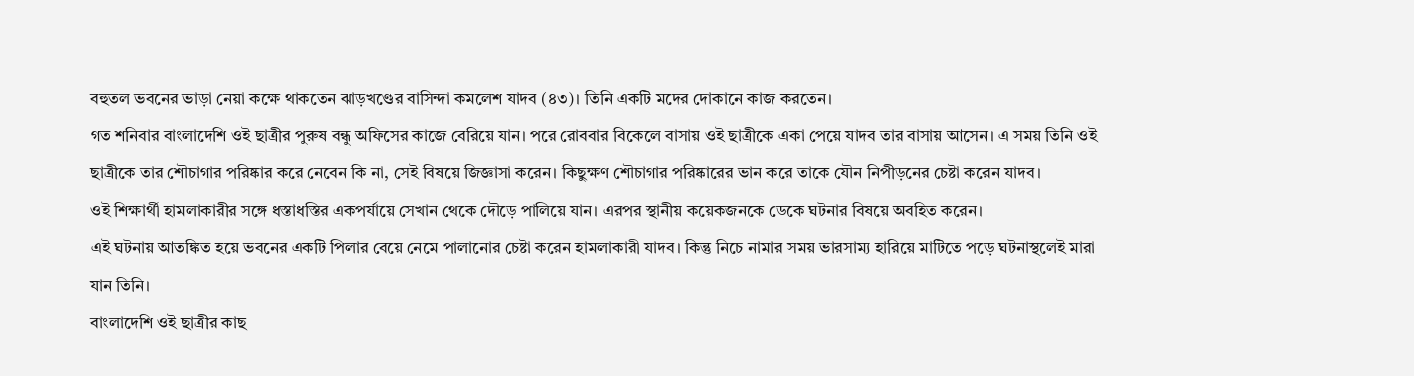বহুতল ভবনের ভাড়া নেয়া কক্ষে থাকতেন ঝাড়খণ্ডের বাসিন্দা কমলেশ যাদব (৪৩)। তিনি একটি মদের দোকানে কাজ করতেন।
গত শনিবার বাংলাদেশি ওই ছাত্রীর পুরুষ বন্ধু অফিসের কাজে বেরিয়ে যান। পরে রোববার বিকেলে বাসায় ওই ছাত্রীকে একা পেয়ে যাদব তার বাসায় আসেন। এ সময় তিনি ওই ছাত্রীকে তার শৌচাগার পরিষ্কার করে নেবেন কি না, সেই বিষয়ে জিজ্ঞাসা করেন। কিছুক্ষণ শৌচাগার পরিষ্কারের ভান করে তাকে যৌন নিপীড়নের চেষ্টা করেন যাদব।
ওই শিক্ষার্থী হামলাকারীর সঙ্গে ধস্তাধস্তির একপর্যায়ে সেখান থেকে দৌড়ে পালিয়ে যান। এরপর স্থানীয় কয়েকজনকে ডেকে ঘটনার বিষয়ে অবহিত করেন।
এই ঘটনায় আতঙ্কিত হয়ে ভবনের একটি পিলার বেয়ে নেমে পালানোর চেষ্টা করেন হামলাকারী যাদব। কিন্তু নিচে নামার সময় ভারসাম্য হারিয়ে মাটিতে পড়ে ঘটনাস্থলেই মারা যান তিনি।
বাংলাদেশি ওই ছাত্রীর কাছ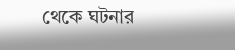থেকে ঘটনার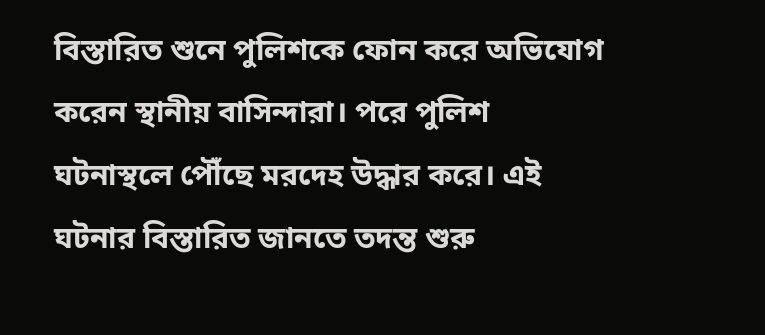বিস্তারিত শুনে পুলিশকে ফোন করে অভিযোগ করেন স্থানীয় বাসিন্দারা। পরে পুলিশ ঘটনাস্থলে পৌঁছে মরদেহ উদ্ধার করে। এই ঘটনার বিস্তারিত জানতে তদন্ত শুরু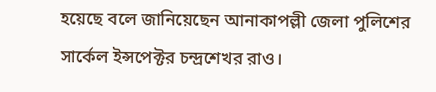হয়েছে বলে জানিয়েছেন আনাকাপল্লী জেলা পুলিশের সার্কেল ইন্সপেক্টর চন্দ্রশেখর রাও।